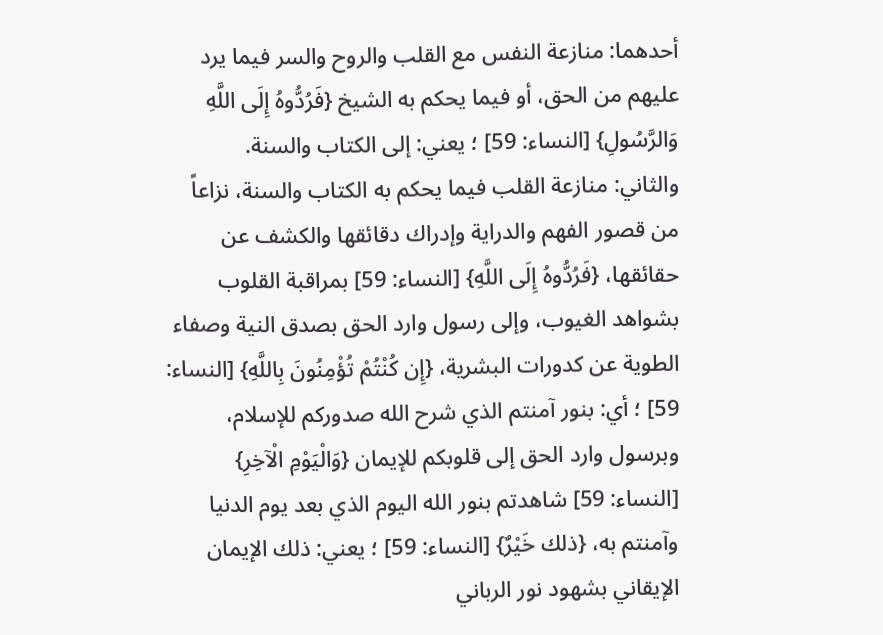أحدهما: منازعة النفس مع القلب والروح والسر فيما يرد عليهم من الحق، أو فيما يحكم به الشيخ {فَرُدُّوهُ إِلَى اللَّهِ وَالرَّسُولِ} [النساء: 59] ؛ يعني: إلى الكتاب والسنة.
والثاني: منازعة القلب فيما يحكم به الكتاب والسنة، نزاعاً من قصور الفهم والدراية وإدراك دقائقها والكشف عن حقائقها، {فَرُدُّوهُ إِلَى اللَّهِ} [النساء: 59] بمراقبة القلوب بشواهد الغيوب، وإلى رسول وارد الحق بصدق النية وصفاء الطوية عن كدورات البشرية، {إِن كُنْتُمْ تُؤْمِنُونَ بِاللَّهِ} [النساء: 59] ؛ أي: بنور آمنتم الذي شرح الله صدوركم للإسلام، وبرسول وارد الحق إلى قلوبكم للإيمان {وَالْيَوْمِ الْآخِرِ} [النساء: 59] شاهدتم بنور الله اليوم الذي بعد يوم الدنيا وآمنتم به، {ذلك خَيْرٌ} [النساء: 59] ؛ يعني: ذلك الإيمان الإيقاني بشهود نور الرباني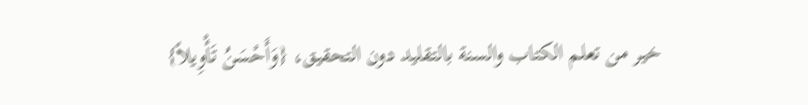خير من تعلم الكتاب والسنة بالتقليد دون التحقيق، {وَأَحْسَنُ تَأْوِيلاً}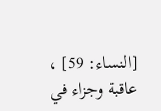[النساء: 59] ، عاقبة وجزاء في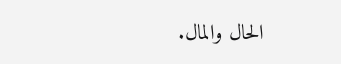الحال والمال.